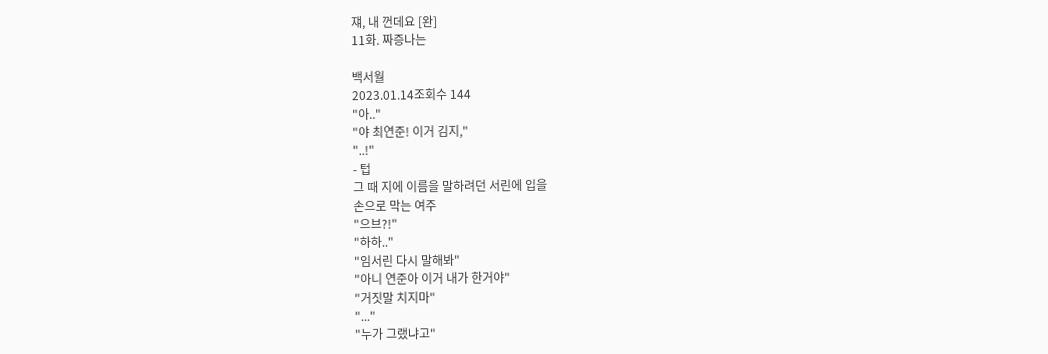쟤, 내 껀데요 [완]
11화. 짜증나는

백서월
2023.01.14조회수 144
"아.."
"야 최연준! 이거 김지,"
"..!"
- 텁
그 때 지에 이름을 말하려던 서린에 입을
손으로 막는 여주
"으브?!"
"하하.."
"임서린 다시 말해봐"
"아니 연준아 이거 내가 한거야"
"거짓말 치지마"
"..."
"누가 그랬냐고"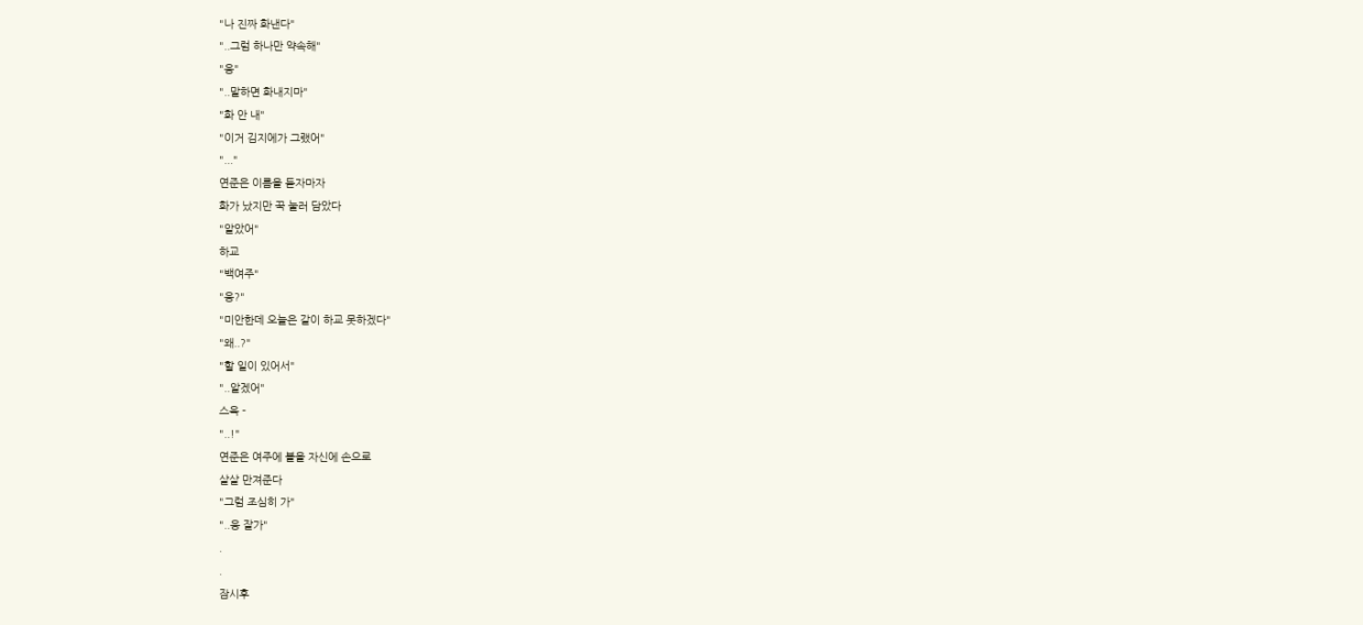"나 진짜 화낸다"
"..그럼 하나만 약속해"
"응"
"..말하면 화내지마"
"화 안 내"
"이거 김지에가 그랬어"
"..."
연준은 이름을 듣자마자
화가 났지만 꾹 눌러 담았다
"알았어"
하교
"백여주"
"응?"
"미안한데 오늘은 같이 하교 못하겠다"
"왜..?"
"할 일이 있어서"
"..알겠어"
스윽 -
"..!"
연준은 여주에 볼을 자신에 손으로
살살 만져준다
"그럼 조심히 가"
"..응 잘가"
.
.
잠시후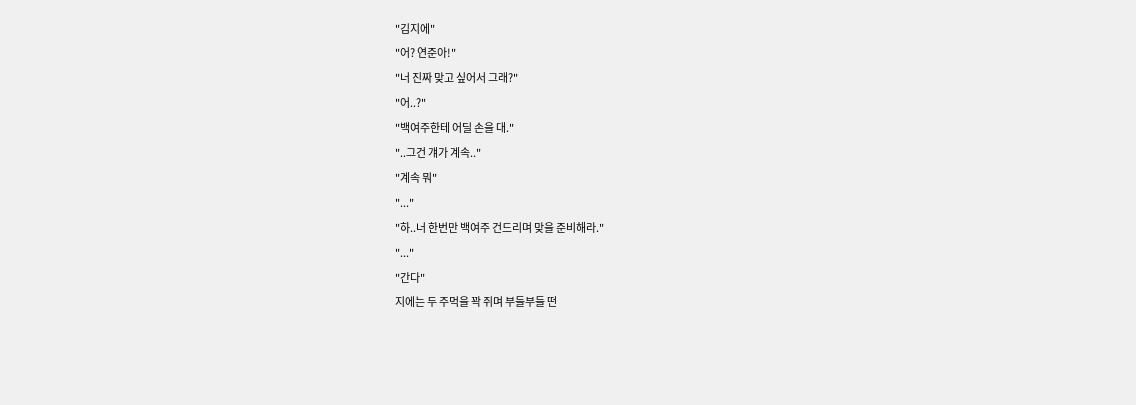"김지에"
"어? 연준아!"
"너 진짜 맞고 싶어서 그래?"
"어..?"
"백여주한테 어딜 손을 대."
"..그건 걔가 계속.."
"계속 뭐"
"..."
"하..너 한번만 백여주 건드리며 맞을 준비해라."
"..."
"간다"
지에는 두 주먹을 꽉 쥐며 부들부들 떤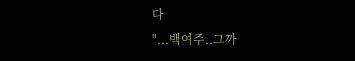다
"...백여주..그까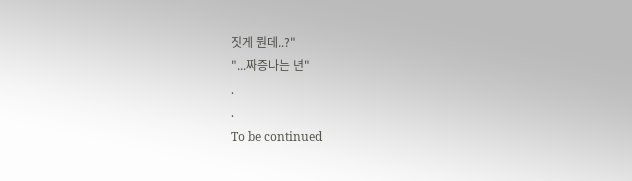짓게 뭔데..?"
"...짜증나는 년"
.
.
To be continued